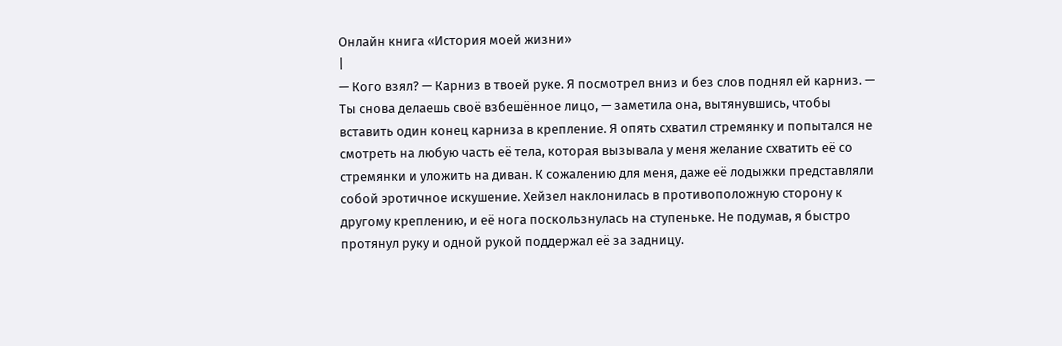Онлайн книга «История моей жизни»
|
— Кого взял? — Карниз в твоей руке. Я посмотрел вниз и без слов поднял ей карниз. — Ты снова делаешь своё взбешённое лицо, — заметила она, вытянувшись, чтобы вставить один конец карниза в крепление. Я опять схватил стремянку и попытался не смотреть на любую часть её тела, которая вызывала у меня желание схватить её со стремянки и уложить на диван. К сожалению для меня, даже её лодыжки представляли собой эротичное искушение. Хейзел наклонилась в противоположную сторону к другому креплению, и её нога поскользнулась на ступеньке. Не подумав, я быстро протянул руку и одной рукой поддержал её за задницу.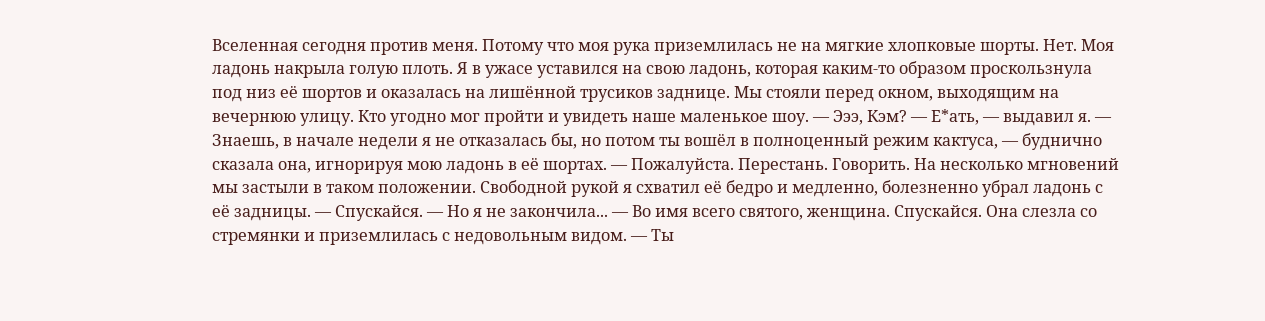Вселенная сегодня против меня. Потому что моя рука приземлилась не на мягкие хлопковые шорты. Нет. Моя ладонь накрыла голую плоть. Я в ужасе уставился на свою ладонь, которая каким-то образом проскользнула под низ её шортов и оказалась на лишённой трусиков заднице. Мы стояли перед окном, выходящим на вечернюю улицу. Кто угодно мог пройти и увидеть наше маленькое шоу. — Эээ, Кэм? — Е*ать, — выдавил я. — Знаешь, в начале недели я не отказалась бы, но потом ты вошёл в полноценный режим кактуса, — буднично сказала она, игнорируя мою ладонь в её шортах. — Пожалуйста. Перестань. Говорить. На несколько мгновений мы застыли в таком положении. Свободной рукой я схватил её бедро и медленно, болезненно убрал ладонь с её задницы. — Спускайся. — Но я не закончила... — Во имя всего святого, женщина. Спускайся. Она слезла со стремянки и приземлилась с недовольным видом. — Ты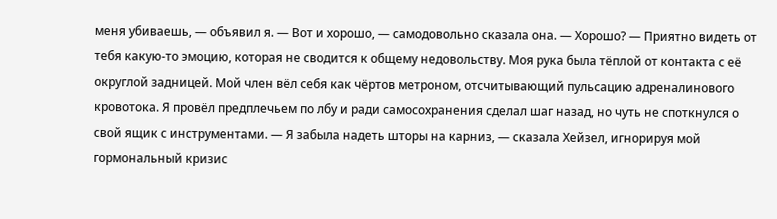меня убиваешь, — объявил я. — Вот и хорошо, — самодовольно сказала она. — Хорошо? — Приятно видеть от тебя какую-то эмоцию, которая не сводится к общему недовольству. Моя рука была тёплой от контакта с её округлой задницей. Мой член вёл себя как чёртов метроном, отсчитывающий пульсацию адреналинового кровотока. Я провёл предплечьем по лбу и ради самосохранения сделал шаг назад, но чуть не споткнулся о свой ящик с инструментами. — Я забыла надеть шторы на карниз, — сказала Хейзел, игнорируя мой гормональный кризис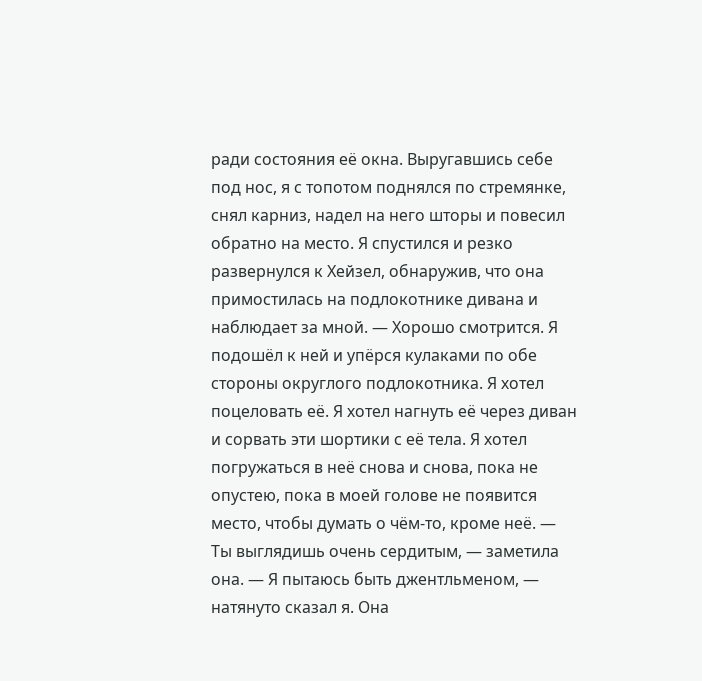ради состояния её окна. Выругавшись себе под нос, я с топотом поднялся по стремянке, снял карниз, надел на него шторы и повесил обратно на место. Я спустился и резко развернулся к Хейзел, обнаружив, что она примостилась на подлокотнике дивана и наблюдает за мной. — Хорошо смотрится. Я подошёл к ней и упёрся кулаками по обе стороны округлого подлокотника. Я хотел поцеловать её. Я хотел нагнуть её через диван и сорвать эти шортики с её тела. Я хотел погружаться в неё снова и снова, пока не опустею, пока в моей голове не появится место, чтобы думать о чём-то, кроме неё. — Ты выглядишь очень сердитым, — заметила она. — Я пытаюсь быть джентльменом, — натянуто сказал я. Она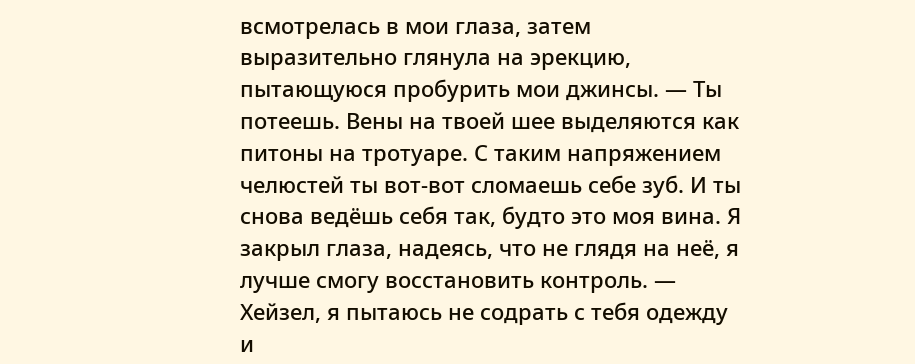всмотрелась в мои глаза, затем выразительно глянула на эрекцию, пытающуюся пробурить мои джинсы. — Ты потеешь. Вены на твоей шее выделяются как питоны на тротуаре. С таким напряжением челюстей ты вот-вот сломаешь себе зуб. И ты снова ведёшь себя так, будто это моя вина. Я закрыл глаза, надеясь, что не глядя на неё, я лучше смогу восстановить контроль. — Хейзел, я пытаюсь не содрать с тебя одежду и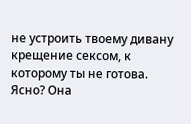не устроить твоему дивану крещение сексом, к которому ты не готова. Ясно? Она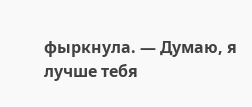фыркнула. — Думаю, я лучше тебя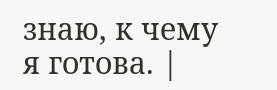знаю, к чему я готова. |